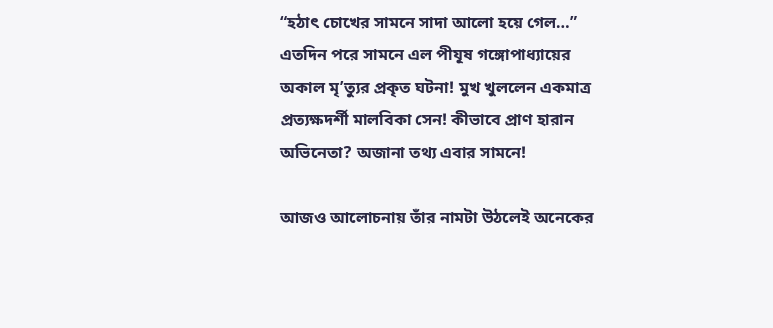“হঠাৎ চোখের সামনে সাদা আলো হয়ে গেল…” এতদিন পরে সামনে এল পীযূষ গঙ্গোপাধ্যায়ের অকাল মৃ’ত্যুর প্রকৃত ঘটনা! মুখ খুললেন একমাত্র প্রত্যক্ষদর্শী মালবিকা সেন! কীভাবে প্রাণ হারান অভিনেতা? অজানা তথ্য এবার সামনে!

আজও আলোচনায় তাঁর নামটা উঠলেই অনেকের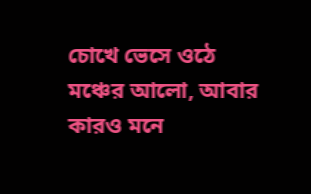চোখে ভেসে ওঠে মঞ্চের আলো, আবার কারও মনে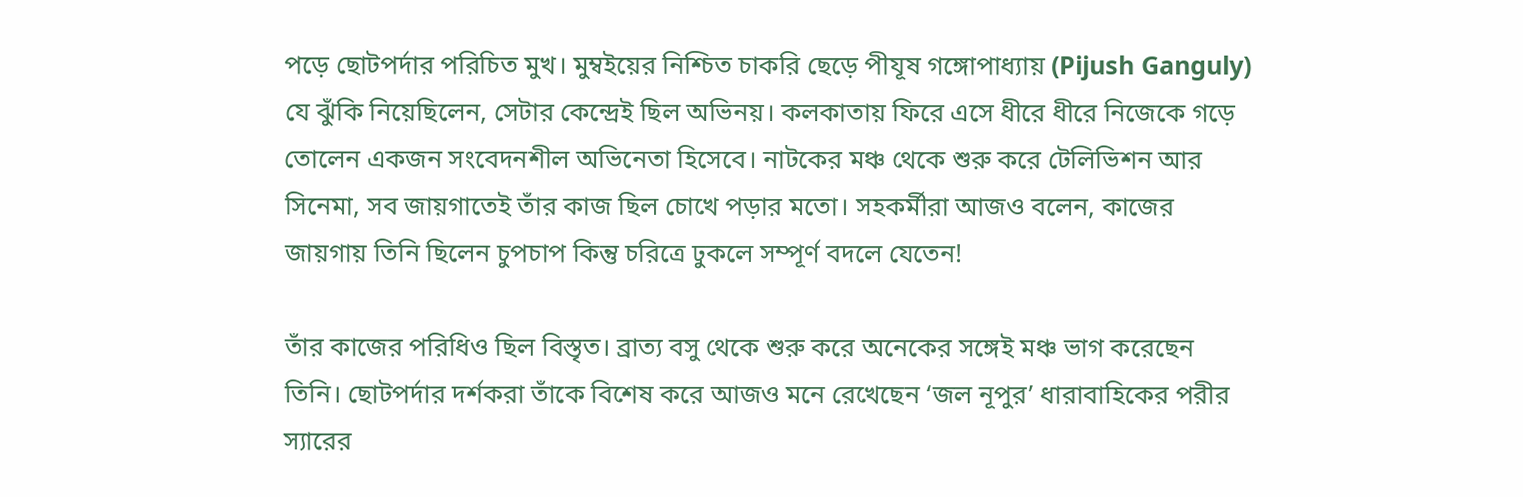পড়ে ছোটপর্দার পরিচিত মুখ। মুম্বইয়ের নিশ্চিত চাকরি ছেড়ে পীযূষ গঙ্গোপাধ্যায় (Pijush Ganguly) যে ঝুঁকি নিয়েছিলেন, সেটার কেন্দ্রেই ছিল অভিনয়। কলকাতায় ফিরে এসে ধীরে ধীরে নিজেকে গড়ে তোলেন একজন সংবেদনশীল অভিনেতা হিসেবে। নাটকের মঞ্চ থেকে শুরু করে টেলিভিশন আর সিনেমা, সব জায়গাতেই তাঁর কাজ ছিল চোখে পড়ার মতো। সহকর্মীরা আজও বলেন, কাজের জায়গায় তিনি ছিলেন চুপচাপ কিন্তু চরিত্রে ঢুকলে সম্পূর্ণ বদলে যেতেন!

তাঁর কাজের পরিধিও ছিল বিস্তৃত। ব্রাত্য বসু থেকে শুরু করে অনেকের সঙ্গেই মঞ্চ ভাগ করেছেন তিনি। ছোটপর্দার দর্শকরা তাঁকে বিশেষ করে আজও মনে রেখেছেন ‘জল নূপুর’ ধারাবাহিকের পরীর স্যারের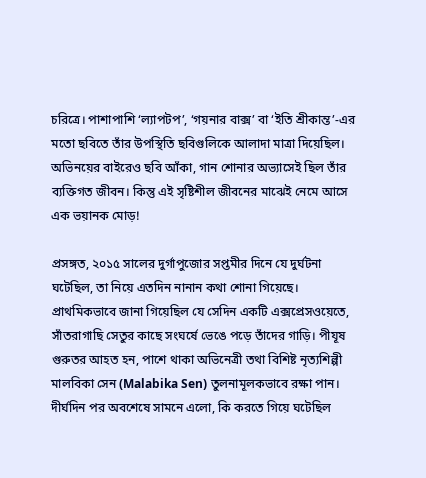চরিত্রে। পাশাপাশি ‘ল্যাপটপ’, ‘গয়নার বাক্স’ বা ‘ইতি শ্রীকান্ত’-এর মতো ছবিতে তাঁর উপস্থিতি ছবিগুলিকে আলাদা মাত্রা দিয়েছিল। অভিনয়ের বাইরেও ছবি আঁকা, গান শোনার অভ্যাসেই ছিল তাঁর ব্যক্তিগত জীবন। কিন্তু এই সৃষ্টিশীল জীবনের মাঝেই নেমে আসে এক ভয়ানক মোড়!

প্রসঙ্গত, ২০১৫ সালের দুর্গাপুজোর সপ্তমীর দিনে যে দুর্ঘটনা ঘটেছিল, তা নিয়ে এতদিন নানান কথা শোনা গিয়েছে। প্রাথমিকভাবে জানা গিয়েছিল যে সেদিন একটি এক্সপ্রেসওয়েতে, সাঁতরাগাছি সেতুর কাছে সংঘর্ষে ভেঙে পড়ে তাঁদের গাড়ি। পীযূষ গুরুতর আহত হন, পাশে থাকা অভিনেত্রী তথা বিশিষ্ট নৃত্যশিল্পী মালবিকা সেন (Malabika Sen) তুলনামূলকভাবে রক্ষা পান। দীর্ঘদিন পর অবশেষে সামনে এলো, কি করতে গিয়ে ঘটেছিল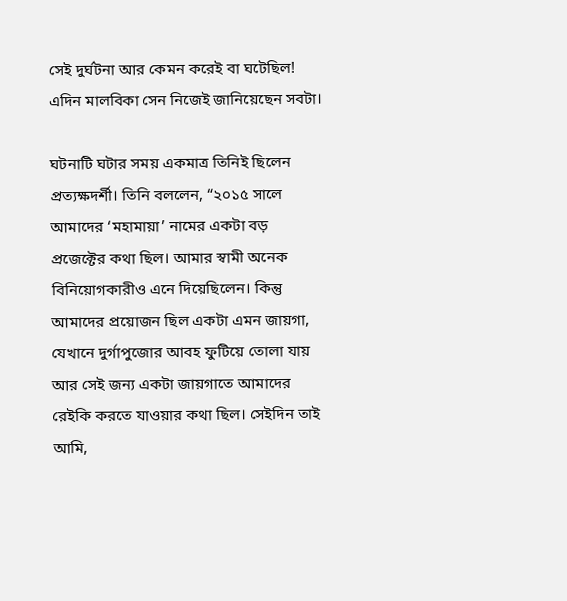সেই দুর্ঘটনা আর কেমন করেই বা ঘটেছিল! এদিন মালবিকা সেন নিজেই জানিয়েছেন সবটা।

ঘটনাটি ঘটার সময় একমাত্র তিনিই ছিলেন প্রত্যক্ষদর্শী। তিনি বললেন, “২০১৫ সালে আমাদের ‘মহামায়া’ নামের একটা বড় প্রজেক্টের কথা ছিল। আমার স্বামী অনেক বিনিয়োগকারীও এনে দিয়েছিলেন। কিন্তু আমাদের প্রয়োজন ছিল একটা এমন জায়গা, যেখানে দুর্গাপুজোর আবহ ফুটিয়ে তোলা যায় আর সেই জন্য একটা জায়গাতে আমাদের রেইকি করতে যাওয়ার কথা ছিল। সেইদিন তাই আমি,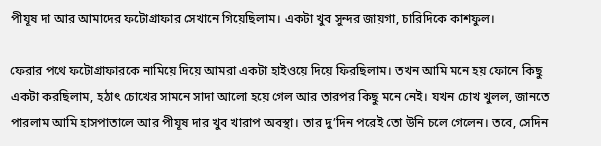পীযূষ দা আর আমাদের ফটোগ্রাফার সেখানে গিয়েছিলাম। একটা খুব সুন্দর জায়গা, চারিদিকে কাশফুল।

ফেরার পথে ফটোগ্রাফারকে নামিয়ে দিয়ে আমরা একটা হাইওয়ে দিয়ে ফিরছিলাম। তখন আমি মনে হয় ফোনে কিছু একটা করছিলাম, হঠাৎ চোখের সামনে সাদা আলো হয়ে গেল আর তারপর কিছু মনে নেই। যখন চোখ খুলল, জানতে পারলাম আমি হাসপাতালে আর পীযূষ দার খুব খারাপ অবস্থা। তার দু’দিন পরেই তো উনি চলে গেলেন। তবে, সেদিন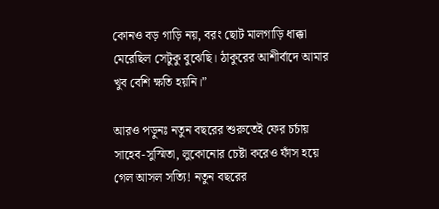কোনও বড় গাড়ি নয়, বরং ছোট মালগাড়ি ধাক্কা মেরেছিল সেটুকু বুঝেছি। ঠাকুরের আশীর্বাদে আমার খুব বেশি ক্ষতি হয়নি।”

আরও পড়ুনঃ নতুন বছরের শুরুতেই ফের চর্চায় সাহেব-সুস্মিতা, লুকোনোর চেষ্টা করেও ফাঁস হয়ে গেল আসল সত্যি! নতুন বছরের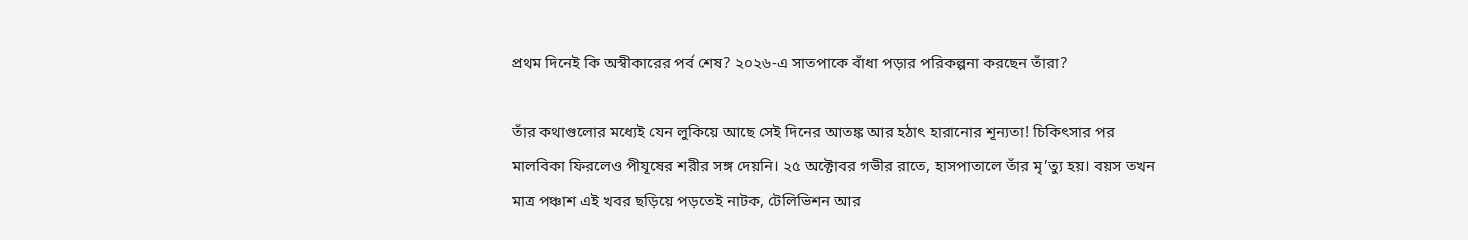প্রথম দিনেই কি অস্বীকারের পর্ব শেষ? ২০২৬-এ সাতপাকে বাঁধা পড়ার পরিকল্পনা করছেন তাঁরা?

তাঁর কথাগুলোর মধ্যেই যেন লুকিয়ে আছে সেই দিনের আতঙ্ক আর হঠাৎ হারানোর শূন্যতা! চিকিৎসার পর মালবিকা ফিরলেও পীযূষের শরীর সঙ্গ দেয়নি। ২৫ অক্টোবর গভীর রাতে, হাসপাতালে তাঁর মৃ’ত্যু হয়। বয়স তখন মাত্র পঞ্চাশ এই খবর ছড়িয়ে পড়তেই নাটক, টেলিভিশন আর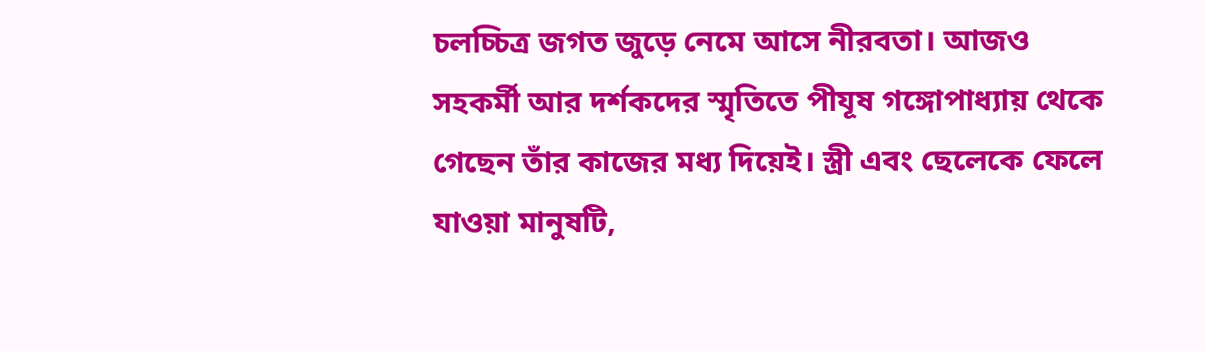চলচ্চিত্র জগত জুড়ে নেমে আসে নীরবতা। আজও সহকর্মী আর দর্শকদের স্মৃতিতে পীযূষ গঙ্গোপাধ্যায় থেকে গেছেন তাঁর কাজের মধ্য দিয়েই। স্ত্রী এবং ছেলেকে ফেলে যাওয়া মানুষটি,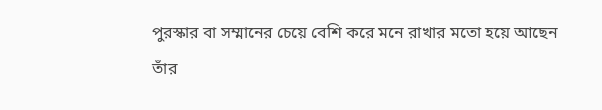পুরস্কার বা সম্মানের চেয়ে বেশি করে মনে রাখার মতো হয়ে আছেন তাঁর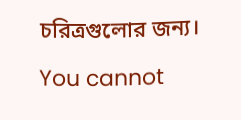চরিত্রগুলোর জন্য।

You cannot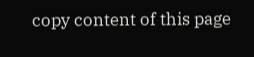copy content of this page